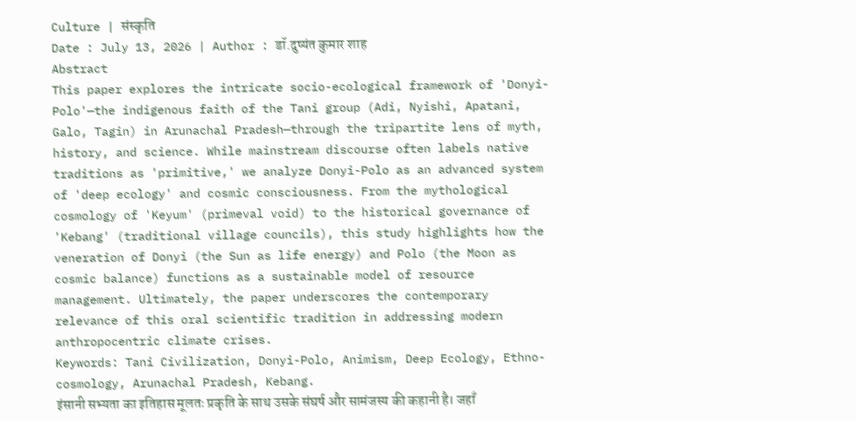Culture | संस्कृति
Date : July 13, 2026 | Author : डॉ.दुष्यंत कुमार शाह
Abstract
This paper explores the intricate socio-ecological framework of 'Donyi-Polo'—the indigenous faith of the Tani group (Adi, Nyishi, Apatani, Galo, Tagin) in Arunachal Pradesh—through the tripartite lens of myth, history, and science. While mainstream discourse often labels native traditions as 'primitive,' we analyze Donyi-Polo as an advanced system of 'deep ecology' and cosmic consciousness. From the mythological cosmology of 'Keyum' (primeval void) to the historical governance of 'Kebang' (traditional village councils), this study highlights how the veneration of Donyi (the Sun as life energy) and Polo (the Moon as cosmic balance) functions as a sustainable model of resource management. Ultimately, the paper underscores the contemporary relevance of this oral scientific tradition in addressing modern anthropocentric climate crises.
Keywords: Tani Civilization, Donyi-Polo, Animism, Deep Ecology, Ethno-cosmology, Arunachal Pradesh, Kebang.
इंसानी सभ्यता का इतिहास मूलतः प्रकृति के साथ उसके संघर्ष और सामंजस्य की कहानी है। जहाँ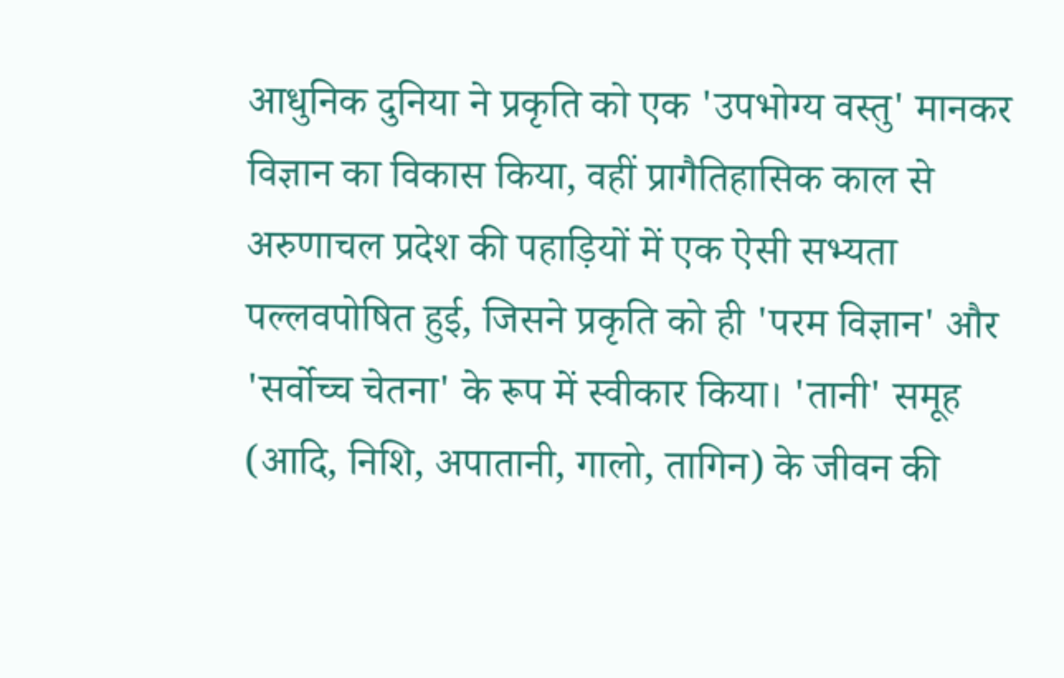आधुनिक दुनिया ने प्रकृति को एक 'उपभोग्य वस्तु' मानकर विज्ञान का विकास किया, वहीं प्रागैतिहासिक काल से अरुणाचल प्रदेश की पहाड़ियों में एक ऐसी सभ्यता पल्लवपोषित हुई, जिसने प्रकृति को ही 'परम विज्ञान' और 'सर्वोच्च चेतना' के रूप में स्वीकार किया। 'तानी' समूह (आदि, निशि, अपातानी, गालो, तागिन) के जीवन की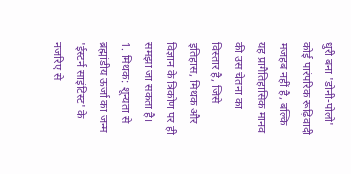धुरी बना 'डोनी-पोलो' कोई पारंपरिक रूढ़िवादी मजहब नहीं है, बल्कि यह प्रागैतिहासिक मानव की उस चेतना का विस्तार है, जिसे इतिहास, मिथक और विज्ञान के त्रिकोण पर ही समझा जा सकता है।
1. मिथक: शून्यता से ब्रह्मांडीय ऊर्जा का जन्म
'ईस्टर्न साइंटिस्ट' के नजरिए से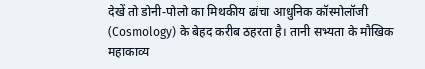देखें तो डोनी-पोलो का मिथकीय ढांचा आधुनिक कॉस्मोलॉजी (Cosmology) के बेहद करीब ठहरता है। तानी सभ्यता के मौखिक महाकाव्य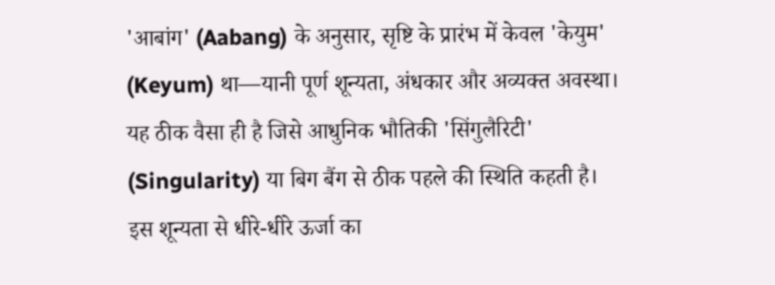'आबांग' (Aabang) के अनुसार, सृष्टि के प्रारंभ में केवल 'केयुम' (Keyum) था—यानी पूर्ण शून्यता, अंधकार और अव्यक्त अवस्था। यह ठीक वैसा ही है जिसे आधुनिक भौतिकी 'सिंगुलैरिटी' (Singularity) या बिग बैंग से ठीक पहले की स्थिति कहती है।
इस शून्यता से धीरे-धीरे ऊर्जा का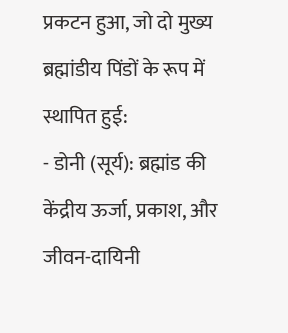प्रकटन हुआ, जो दो मुख्य ब्रह्मांडीय पिंडों के रूप में स्थापित हुई:
- डोनी (सूर्य): ब्रह्मांड की केंद्रीय ऊर्जा, प्रकाश, और जीवन-दायिनी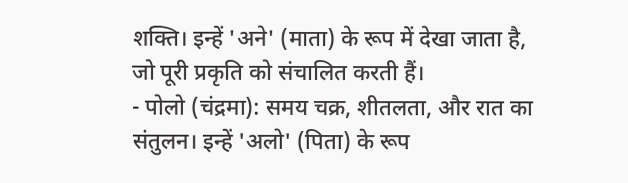शक्ति। इन्हें 'अने' (माता) के रूप में देखा जाता है, जो पूरी प्रकृति को संचालित करती हैं।
- पोलो (चंद्रमा): समय चक्र, शीतलता, और रात का संतुलन। इन्हें 'अलो' (पिता) के रूप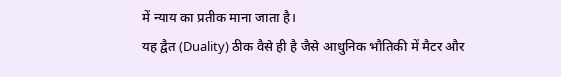में न्याय का प्रतीक माना जाता है।
यह द्वैत (Duality) ठीक वैसे ही है जैसे आधुनिक भौतिकी में मैटर और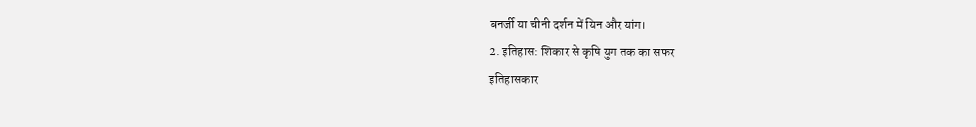बनर्जी या चीनी दर्शन में यिन और यांग।
2. इतिहास: शिकार से कृषि युग तक का सफर
इतिहासकार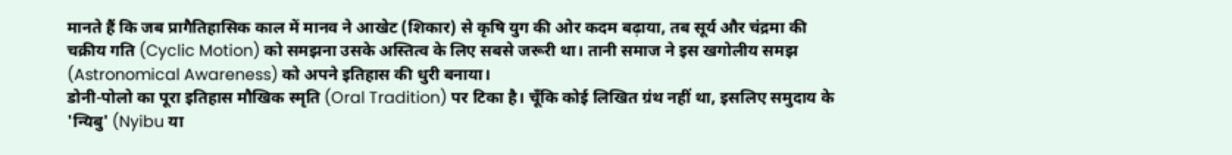मानते हैं कि जब प्रागैतिहासिक काल में मानव ने आखेट (शिकार) से कृषि युग की ओर कदम बढ़ाया, तब सूर्य और चंद्रमा की चक्रीय गति (Cyclic Motion) को समझना उसके अस्तित्व के लिए सबसे जरूरी था। तानी समाज ने इस खगोलीय समझ (Astronomical Awareness) को अपने इतिहास की धुरी बनाया।
डोनी-पोलो का पूरा इतिहास मौखिक स्मृति (Oral Tradition) पर टिका है। चूँकि कोई लिखित ग्रंथ नहीं था, इसलिए समुदाय के 'न्यिबु' (Nyibu या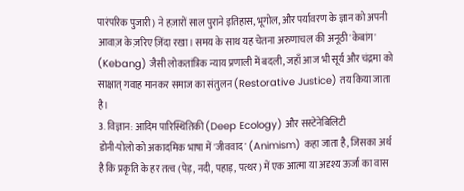पारंपरिक पुजारी) ने हज़ारों साल पुराने इतिहास, भूगोल, और पर्यावरण के ज्ञान को अपनी आवाज़ के ज़रिए ज़िंदा रखा। समय के साथ यह चेतना अरुणाचल की अनूठी 'केबांग' (Kebang) जैसी लोकतांत्रिक न्याय प्रणाली में बदली, जहाँ आज भी सूर्य और चंद्रमा को साक्षात् गवाह मानकर समाज का संतुलन (Restorative Justice) तय किया जाता है।
3. विज्ञान: आदिम पारिस्थितिकी (Deep Ecology) और सस्टेनेबिलिटी
डोनी-पोलो को अकादमिक भाषा में 'जीववाद' (Animism) कहा जाता है, जिसका अर्थ है कि प्रकृति के हर तत्व (पेड़, नदी, पहाड़, पत्थर) में एक आत्मा या अदृश्य ऊर्जा का वास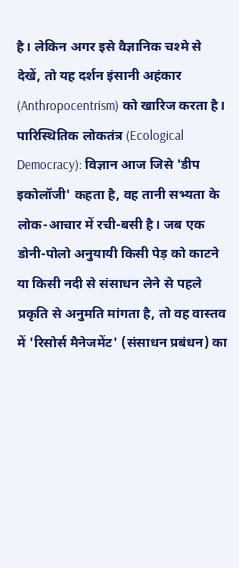है। लेकिन अगर इसे वैज्ञानिक चश्मे से देखें, तो यह दर्शन इंसानी अहंकार (Anthropocentrism) को खारिज करता है।
पारिस्थितिक लोकतंत्र (Ecological Democracy): विज्ञान आज जिसे 'डीप इकोलॉजी' कहता है, वह तानी सभ्यता के लोक-आचार में रची-बसी है। जब एक डोनी-पोलो अनुयायी किसी पेड़ को काटने या किसी नदी से संसाधन लेने से पहले प्रकृति से अनुमति मांगता है, तो वह वास्तव में 'रिसोर्स मैनेजमेंट' (संसाधन प्रबंधन) का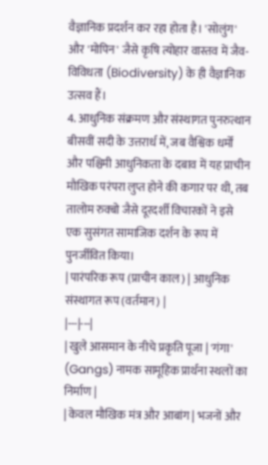वैज्ञानिक प्रदर्शन कर रहा होता है। 'सोलुंग' और 'मोपिन' जैसे कृषि त्योहार वास्तव में जैव-विविधता (Biodiversity) के ही वैज्ञानिक उत्सव हैं।
4. आधुनिक संक्रमण और संस्थागत पुनरुत्थान
बीसवीं सदी के उत्तरार्ध में, जब वैश्विक धर्मों और पश्चिमी आधुनिकता के दबाव में यह प्राचीन मौखिक परंपरा लुप्त होने की कगार पर थी, तब तालोम रुक्बो जैसे दूरदर्शी विचारकों ने इसे एक सुसंगत सामाजिक दर्शन के रूप में पुनर्जीवित किया।
| पारंपरिक रूप (प्राचीन काल) | आधुनिक संस्थागत रूप (वर्तमान) |
|---|---|
| खुले आसमान के नीचे प्रकृति पूजा | 'गंगा' (Gangs) नामक सामूहिक प्रार्थना स्थलों का निर्माण |
| केवल मौखिक मंत्र और आबांग | भजनों और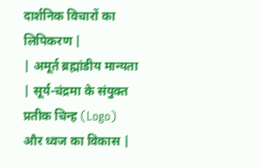दार्शनिक विचारों का लिपिकरण |
| अमूर्त ब्रह्मांडीय मान्यता | सूर्य-चंद्रमा के संयुक्त प्रतीक चिन्ह (Logo) और ध्वज का विकास |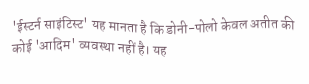'ईस्टर्न साइंटिस्ट' यह मानता है कि डोनी-पोलो केवल अतीत की कोई 'आदिम' व्यवस्था नहीं है। यह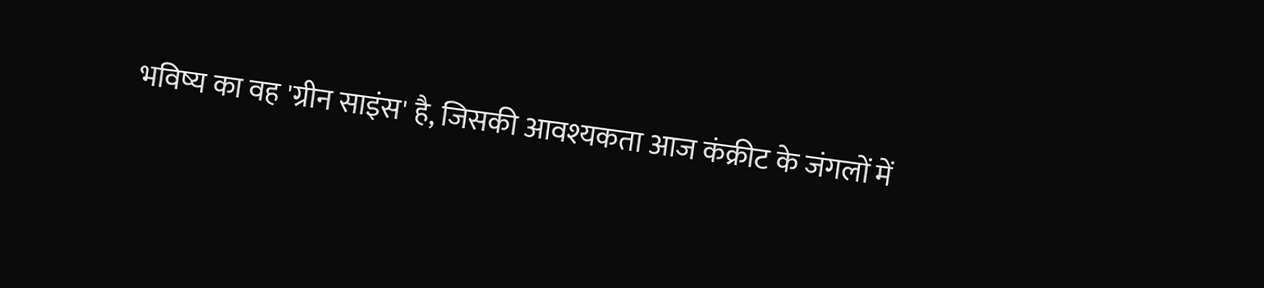भविष्य का वह 'ग्रीन साइंस' है, जिसकी आवश्यकता आज कंक्रीट के जंगलों में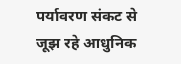पर्यावरण संकट से जूझ रहे आधुनिक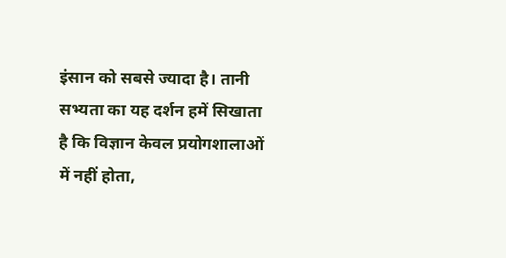इंसान को सबसे ज्यादा है। तानी सभ्यता का यह दर्शन हमें सिखाता है कि विज्ञान केवल प्रयोगशालाओं में नहीं होता,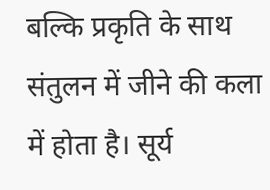बल्कि प्रकृति के साथ संतुलन में जीने की कला में होता है। सूर्य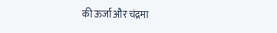की ऊर्जा और चंद्रमा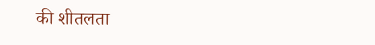की शीतलता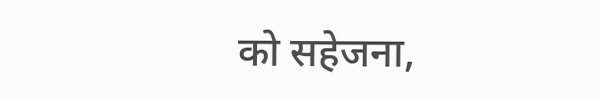को सहेजना,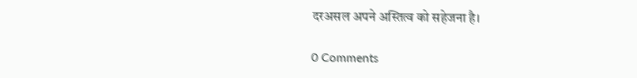दरअसल अपने अस्तित्व को सहेजना है।

0 Comments